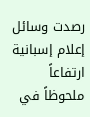رصدت وسائل إعلام إسبانية ارتفاعاً ملحوظاً في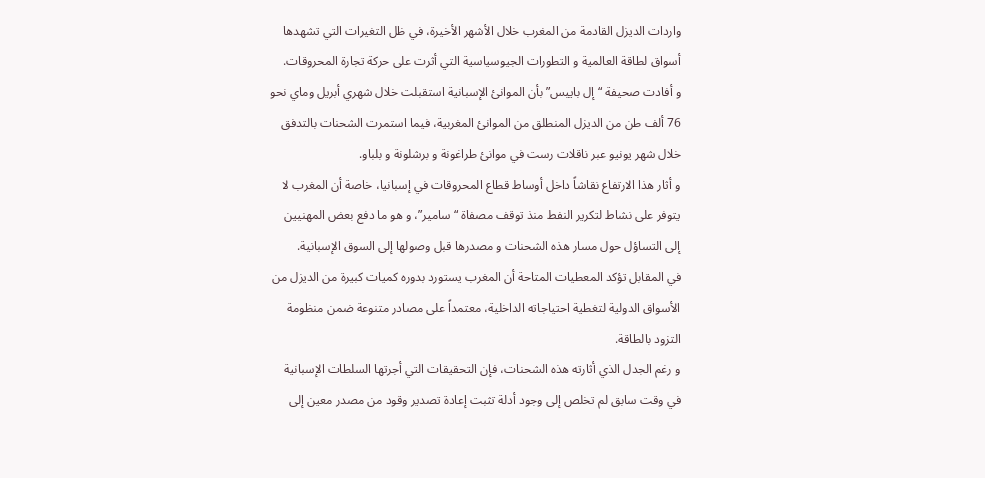واردات الديزل القادمة من المغرب خلال الأشهر الأخيرة، في ظل التغيرات التي تشهدها أسواق لطاقة العالمية و التطورات الجيوسياسية التي أثرت على حركة تجارة المحروقات.
و أفادت صحيفة “إل باييس” بأن الموانئ الإسبانية استقبلت خلال شهري أبريل وماي نحو 76 ألف طن من الديزل المنطلق من الموانئ المغربية، فيما استمرت الشحنات بالتدفق خلال شهر يونيو عبر ناقلات رست في موانئ طراغونة و برشلونة و بلباو.
و أثار هذا الارتفاع نقاشاً داخل أوساط قطاع المحروقات في إسبانيا، خاصة أن المغرب لا يتوفر على نشاط لتكرير النفط منذ توقف مصفاة “سامير”، و هو ما دفع بعض المهنيين إلى التساؤل حول مسار هذه الشحنات و مصدرها قبل وصولها إلى السوق الإسبانية.
في المقابل تؤكد المعطيات المتاحة أن المغرب يستورد بدوره كميات كبيرة من الديزل من الأسواق الدولية لتغطية احتياجاته الداخلية، معتمداً على مصادر متنوعة ضمن منظومة التزود بالطاقة.
و رغم الجدل الذي أثارته هذه الشحنات، فإن التحقيقات التي أجرتها السلطات الإسبانية في وقت سابق لم تخلص إلى وجود أدلة تثبت إعادة تصدير وقود من مصدر معين إلى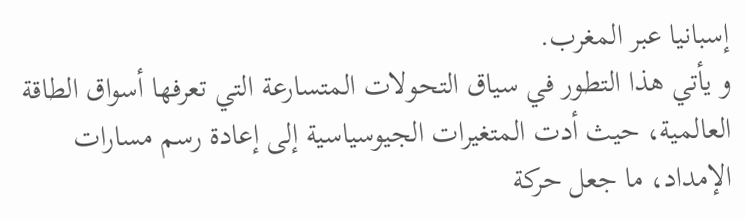إسبانيا عبر المغرب.
و يأتي هذا التطور في سياق التحولات المتسارعة التي تعرفها أسواق الطاقة العالمية، حيث أدت المتغيرات الجيوسياسية إلى إعادة رسم مسارات الإمداد، ما جعل حركة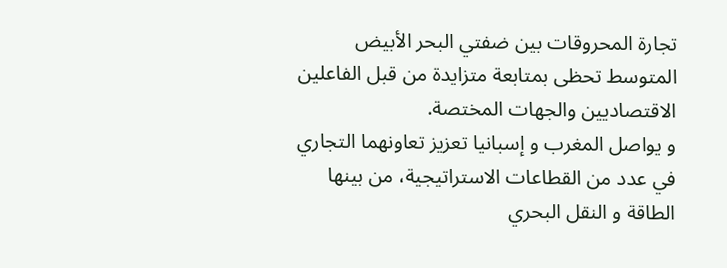تجارة المحروقات بين ضفتي البحر الأبيض المتوسط تحظى بمتابعة متزايدة من قبل الفاعلين الاقتصاديين والجهات المختصة.
و يواصل المغرب و إسبانيا تعزيز تعاونهما التجاري في عدد من القطاعات الاستراتيجية، من بينها الطاقة و النقل البحري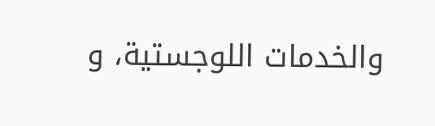والخدمات اللوجستية، و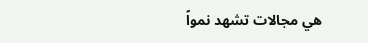هي مجالات تشهد نمواً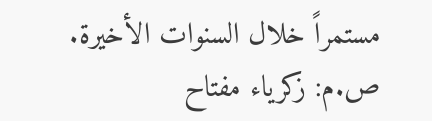مستمراً خلال السنوات الأخيرة.
ص.م: زكرياء مفتاح